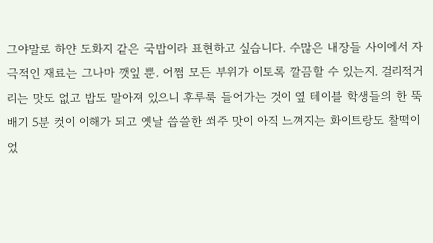그야말로 하얀 도화지 같은 국밥이라 표현하고 싶습니다. 수많은 내장들 사이에서 자극적인 재료는 그나마 깻잎 뿐. 어쩜 모든 부위가 이토록 깔끔할 수 있는지. 걸리적거리는 맛도 없고 밥도 말아져 있으니 후루룩 들어가는 것이 옆 테이블 학생들의 한 뚝배기 5분 컷이 이해가 되고 옛날 씁쓸한 쐬주 맛이 아직 느껴지는 화이트랑도 찰떡이었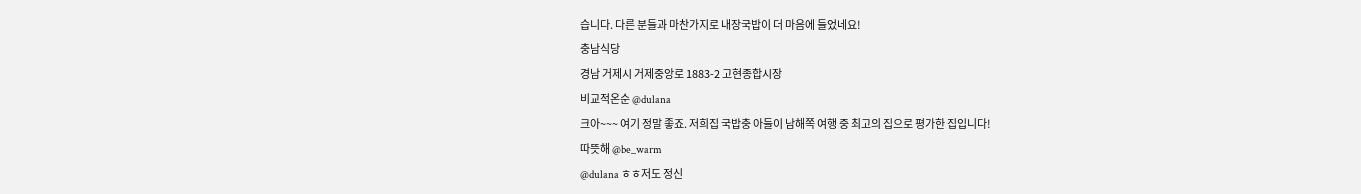습니다. 다른 분들과 마찬가지로 내장국밥이 더 마음에 들었네요!
충남식당
경남 거제시 거제중앙로 1883-2 고현종합시장
비교적온순 @dulana
크아~~~ 여기 정말 좋죠. 저희집 국밥충 아들이 남해쪽 여행 중 최고의 집으로 평가한 집입니다!
따뜻해 @be_warm
@dulana ㅎㅎ저도 정신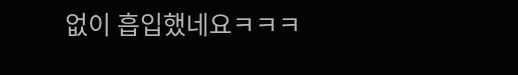없이 흡입했네요ㅋㅋㅋ